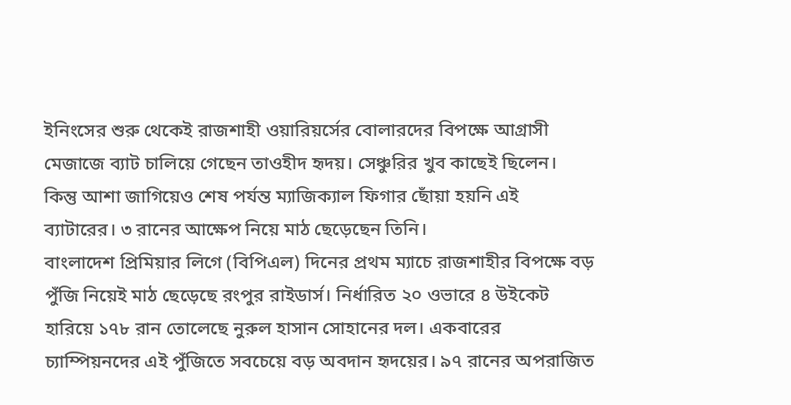ইনিংসের শুরু থেকেই রাজশাহী ওয়ারিয়র্সের বোলারদের বিপক্ষে আগ্রাসী মেজাজে ব্যাট চালিয়ে গেছেন তাওহীদ হৃদয়। সেঞ্চুরির খুব কাছেই ছিলেন। কিন্তু আশা জাগিয়েও শেষ পর্যন্ত ম্যাজিক্যাল ফিগার ছোঁয়া হয়নি এই ব্যাটারের। ৩ রানের আক্ষেপ নিয়ে মাঠ ছেড়েছেন তিনি।
বাংলাদেশ প্রিমিয়ার লিগে (বিপিএল) দিনের প্রথম ম্যাচে রাজশাহীর বিপক্ষে বড় পুঁজি নিয়েই মাঠ ছেড়েছে রংপুর রাইডার্স। নির্ধারিত ২০ ওভারে ৪ উইকেট হারিয়ে ১৭৮ রান তোলেছে নুরুল হাসান সোহানের দল। একবারের চ্যাম্পিয়নদের এই পুঁজিতে সবচেয়ে বড় অবদান হৃদয়ের। ৯৭ রানের অপরাজিত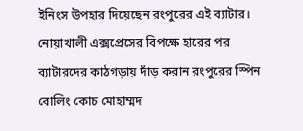ইনিংস উপহার দিয়েছেন রংপুরের এই ব্যাটার।
নোয়াখালী এক্সপ্রেসের বিপক্ষে হারের পর ব্যাটারদের কাঠগড়ায় দাঁড় করান রংপুরের স্পিন বোলিং কোচ মোহাম্মদ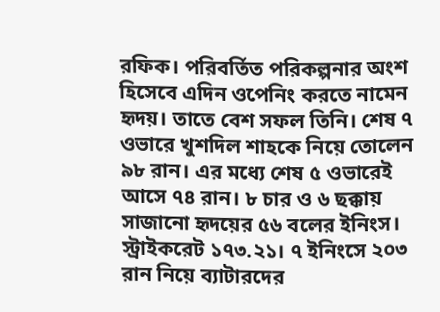রফিক। পরিবর্তিত পরিকল্পনার অংশ হিসেবে এদিন ওপেনিং করতে নামেন হৃদয়। তাতে বেশ সফল তিনি। শেষ ৭ ওভারে খুশদিল শাহকে নিয়ে তোলেন ৯৮ রান। এর মধ্যে শেষ ৫ ওভারেই আসে ৭৪ রান। ৮ চার ও ৬ ছক্কায় সাজানো হৃদয়ের ৫৬ বলের ইনিংস। স্ট্রাইকরেট ১৭৩.২১। ৭ ইনিংসে ২০৩ রান নিয়ে ব্যাটারদের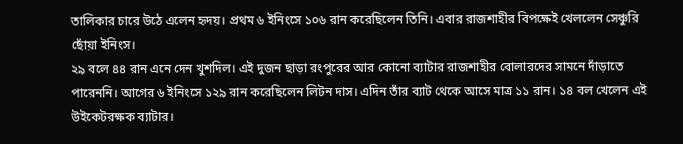তালিকার চারে উঠে এলেন হৃদয়। প্রথম ৬ ইনিংসে ১০৬ রান করেছিলেন তিনি। এবার রাজশাহীর বিপক্ষেই খেললেন সেঞ্চুরি ছোঁয়া ইনিংস।
২৯ বলে ৪৪ রান এনে দেন খুশদিল। এই দুজন ছাড়া রংপুরের আর কোনো ব্যাটার রাজশাহীর বোলারদের সামনে দাঁড়াতে পারেননি। আগের ৬ ইনিংসে ১২৯ রান করেছিলেন লিটন দাস। এদিন তাঁর ব্যাট থেকে আসে মাত্র ১১ রান। ১৪ বল খেলেন এই উইকেটরক্ষক ব্যাটার।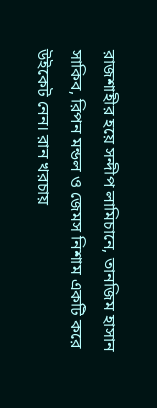রাজশাহীর হয়ে সন্দীপ লামিচানে, তানজিম হাসান সাকিব, রিপন মন্ডল ও জেমস নিশাম একটি করে উইকেট নেন। রান খরচায়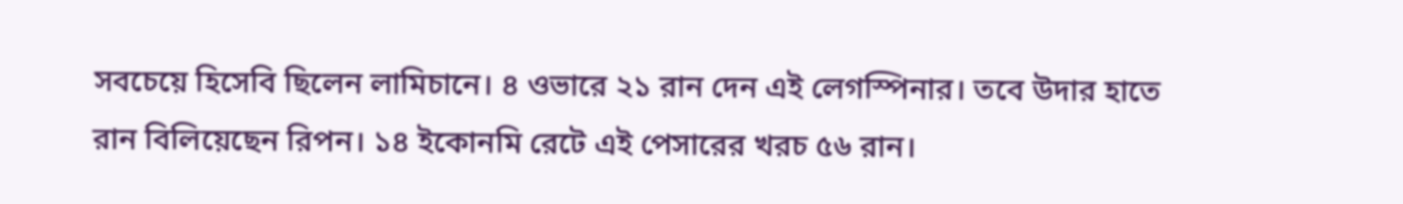সবচেয়ে হিসেবি ছিলেন লামিচানে। ৪ ওভারে ২১ রান দেন এই লেগস্পিনার। তবে উদার হাতে রান বিলিয়েছেন রিপন। ১৪ ইকোনমি রেটে এই পেসারের খরচ ৫৬ রান।